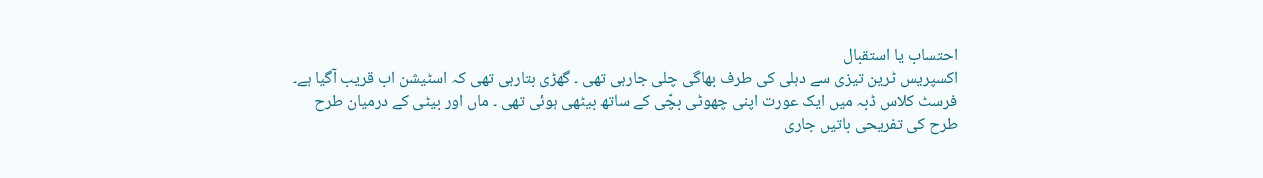احتساب یا استقبال
اکسپریس ٹرین تیزی سے دہلی کی طرف بھاگی چلی جارہی تھی ۔ گھڑی بتارہی تھی کہ اسٹیشن اب قریب آگیا ہے۔ فرسٹ کلاس ڈبہ میں ایک عورت اپنی چھوٹی بچّی کے ساتھ بیٹھی ہوئی تھی ۔ ماں اور بیٹی کے درمیان طرح طرح کی تفریحی باتیں جاری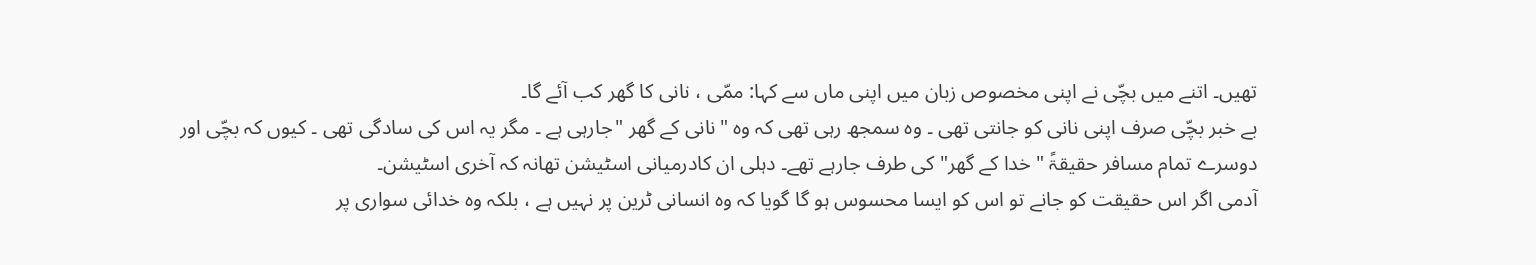تھیں۔ اتنے میں بچّی نے اپنی مخصوص زبان میں اپنی ماں سے کہا: ممّی ، نانی کا گھر کب آئے گا۔
بے خبر بچّی صرف اپنی نانی کو جانتی تھی ۔ وہ سمجھ رہی تھی کہ وہ "نانی کے گھر "جارہی ہے ۔ مگر یہ اس کی سادگی تھی ۔ کیوں کہ بچّی اور دوسرے تمام مسافر حقیقۃً " خدا کے گھر" کی طرف جارہے تھے۔ دہلی ان کادرمیانی اسٹیشن تھانہ کہ آخری اسٹیشن۔
آدمی اگر اس حقیقت کو جانے تو اس کو ایسا محسوس ہو گا گویا کہ وہ انسانی ٹرین پر نہیں ہے ، بلکہ وہ خدائی سواری پر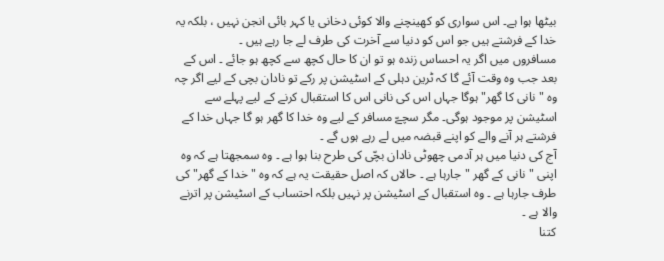بیٹھا ہوا ہے۔ اس سواری کو کھینچنے والا کوئی دخانی یا کہر بائی انجن نہیں ، بلکہ یہ خدا کے فرشتے ہیں جو اس کو دنیا سے آخرت کی طرف لے جا رہے ہیں ۔
مسافروں میں اگر یہ احساس زندہ ہو تو ان کا حال کچھ سے کچھ ہو جائے ۔ اس کے بعد جب وہ وقت آئے گا کہ ٹرین دہلی کے اسٹیشن پر رکے تو نادان بچی کے لیے اگر چہ وہ " نانی کا گھر" ہوگا جہاں اس کی نانی اس کا استقبال کرنے کے لیے پہلے سے اسٹیشن پر موجود ہوگی۔ مگر سچےّ مسافر کے لیے وہ خدا کا گھر ہو گا جہاں خدا کے فرشتے ہر آنے والے کو اپنے قبضہ میں لے رہے ہوں گے ۔
آج کی دنیا میں ہر آدمی چھوٹی نادان بچّی کی طرح بنا ہوا ہے ۔ وہ سمجھتا ہے کہ وہ اپنی "نانی کے گھر "جارہا ہے ۔ حالاں کہ اصل حقیقت یہ ہے کہ وہ " خدا کے گھر" کی طرف جارہا ہے ۔ وہ استقبال کے اسٹیشن پر نہیں بلکہ احتساب کے اسٹیشن پر اترنے والا ہے ۔
کتنا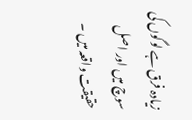زیادہ فرق ہے لوگوں کی سوچ میں اور اصل حقیقت واقعہ میں ۔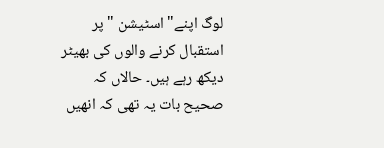لوگ اپنے" اسٹیشن " پر استقبال کرنے والوں کی بھیٹر دیکھ رہے ہیں۔ حالاں کہ صحیح بات یہ تھی کہ انھیں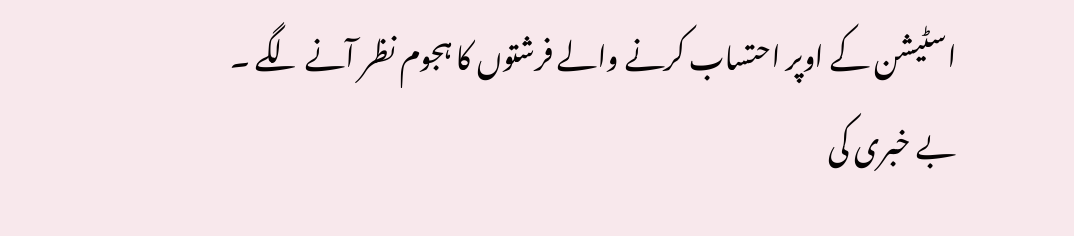اسٹیشن کے اوپر احتساب کرنے والے فرشتوں کا ہجوم نظر آنے لگے ۔
بے خبری کی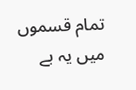تمام قسموں میں یہ بے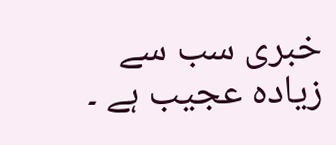خبری سب سے زیادہ عجیب ہے ۔